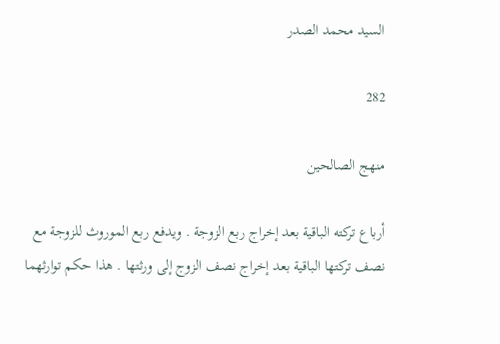السيد محمد الصدر

282

منهج الصالحين

أرباع تركته الباقية بعد إخراج ربع الزوجة . ويدفع ربع الموروث للزوجة مع نصف تركتها الباقية بعد إخراج نصف الزوج إلى ورثتها . هذا حكم توارثهما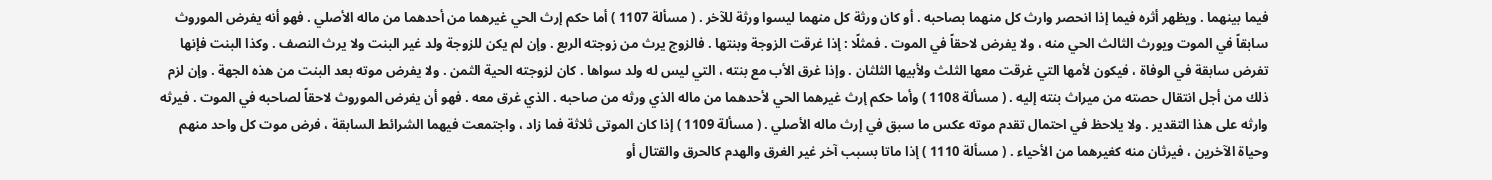فيما بينهما . ويظهر أثره فيما إذا انحصر وارث كل منهما بصاحبه . أو كان ورثة كل منهما ليسوا ورثة للآخر . ( مسألة 1107 ) أما حكم إرث الحي غيرهما من أحدهما من ماله الأصلي . فهو أنه يفرض الموروث سابقاً في الموت ويورث الثالث الحي منه ، ولا يفرض لاحقاً في الموت . فمثلًا : إذا غرقت الزوجة وبنتها . فالزوج يرث من زوجته الربع . وإن لم يكن للزوجة ولد غير البنت ولا يرث النصف . وكذا البنت فإنها تفرض سابقة في الوفاة ، فيكون لأمها التي غرقت معها الثلث ولأبيها الثلثان . وإذا غرق الأب مع بنته ، التي ليس له ولد سواها . كان لزوجته الحية الثمن . ولا يفرض موته بعد البنت من هذه الجهة . وإن لزم ذلك من أجل انتقال حصته من ميراث بنته إليه . ( مسألة 1108 ) وأما حكم إرث غيرهما الحي لأحدهما من ماله الذي ورثه من صاحبه . الذي غرق معه . فهو أن يفرض الموروث لاحقاً لصاحبه في الموت . فيرثه وارثه على هذا التقدير . ولا يلاحظ في احتمال تقدم موته عكس ما سبق في إرث ماله الأصلي . ( مسألة 1109 ) إذا كان الموتى ثلاثة فما زاد ، واجتمعت فيهما الشرائط السابقة ، فرض موت كل واحد منهم وحياة الآخرين ، فيرثان منه كغيرهما من الأحياء . ( مسألة 1110 ) إذا ماتا بسبب آخر غير الغرق والهدم كالحرق والقتال أو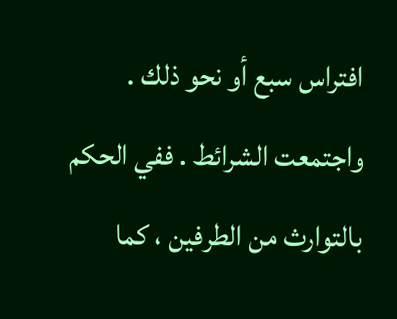افتراس سبع أو نحو ذلك . واجتمعت الشرائط . ففي الحكم بالتوارث من الطرفين ، كما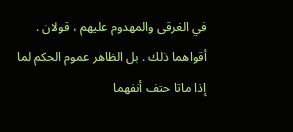في الغرقى والمهدوم عليهم ، قولان . أقواهما ذلك . بل الظاهر عموم الحكم لما إذا ماتا حتف أنفهما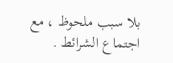بلا سبب ملحوظ ، مع اجتماع الشرائط .